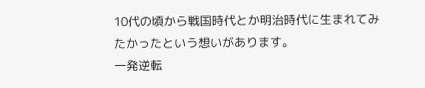10代の頃から戦国時代とか明治時代に生まれてみたかったという想いがあります。
一発逆転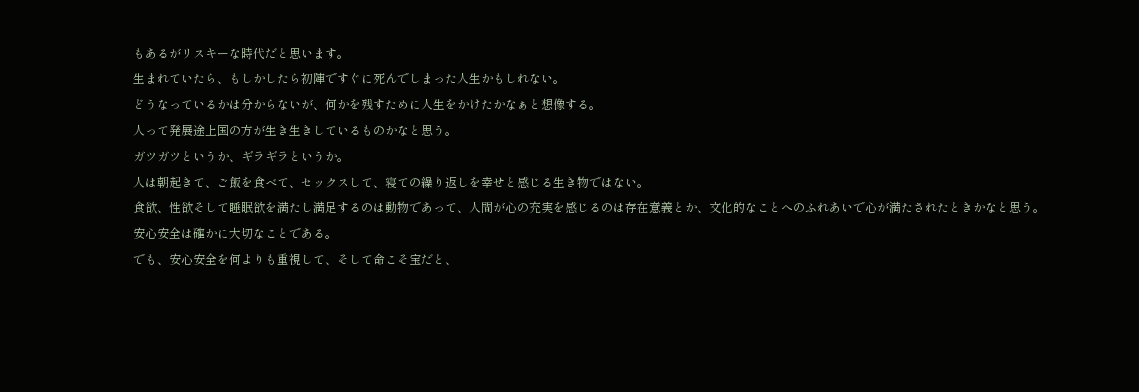もあるがリスキーな時代だと思います。
生まれていたら、もしかしたら初陣ですぐに死んでしまった人生かもしれない。
どうなっているかは分からないが、何かを残すために人生をかけたかなぁと想像する。
人って発展途上国の方が生き生きしているものかなと思う。
ガツガツというか、ギラギラというか。
人は朝起きて、ご飯を食べて、セックスして、寝ての繰り返しを幸せと感じる生き物ではない。
食欲、性欲そして睡眠欲を満たし満足するのは動物であって、人間が心の充実を感じるのは存在意義とか、文化的なことへのふれあいで心が満たされたときかなと思う。
安心安全は確かに大切なことである。
でも、安心安全を何よりも重視して、そして命こそ宝だと、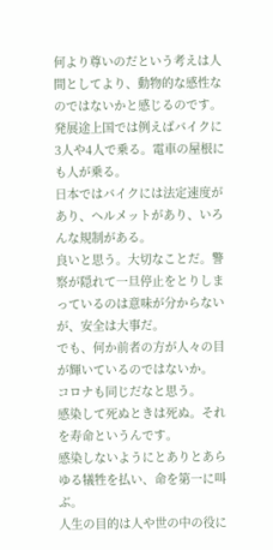何より尊いのだという考えは人間としてより、動物的な感性なのではないかと感じるのです。
発展途上国では例えばバイクに3人や4人で乗る。電車の屋根にも人が乗る。
日本ではバイクには法定速度があり、ヘルメットがあり、いろんな規制がある。
良いと思う。大切なことだ。警察が隠れて一旦停止をとりしまっているのは意味が分からないが、安全は大事だ。
でも、何か前者の方が人々の目が輝いているのではないか。
コロナも同じだなと思う。
感染して死ぬときは死ぬ。それを寿命というんです。
感染しないようにとありとあらゆる犠牲を払い、命を第一に叫ぶ。
人生の目的は人や世の中の役に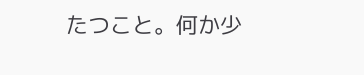たつこと。何か少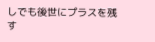しでも後世にプラスを残す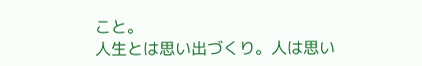こと。
人生とは思い出づくり。人は思い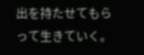出を持たせてもらって生きていく。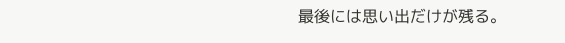最後には思い出だけが残る。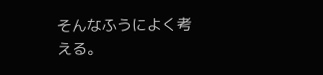そんなふうによく考える。